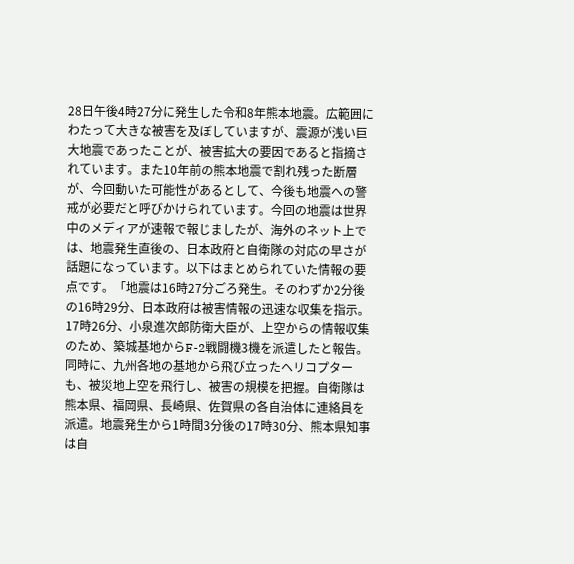28日午後4時27分に発生した令和8年熊本地震。広範囲にわたって大きな被害を及ぼしていますが、震源が浅い巨大地震であったことが、被害拡大の要因であると指摘されています。また10年前の熊本地震で割れ残った断層が、今回動いた可能性があるとして、今後も地震への警戒が必要だと呼びかけられています。今回の地震は世界中のメディアが速報で報じましたが、海外のネット上では、地震発生直後の、日本政府と自衛隊の対応の早さが話題になっています。以下はまとめられていた情報の要点です。「地震は16時27分ごろ発生。そのわずか2分後の16時29分、日本政府は被害情報の迅速な収集を指示。17時26分、小泉進次郎防衛大臣が、上空からの情報収集のため、築城基地からF-2戦闘機3機を派遣したと報告。同時に、九州各地の基地から飛び立ったヘリコプターも、被災地上空を飛行し、被害の規模を把握。自衛隊は熊本県、福岡県、長崎県、佐賀県の各自治体に連絡員を派遣。地震発生から1時間3分後の17時30分、熊本県知事は自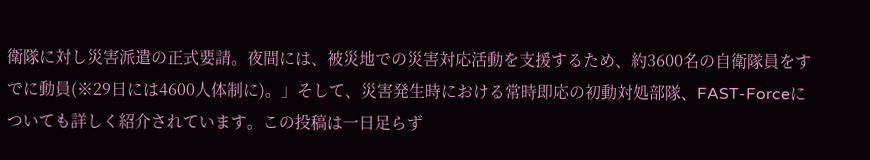衛隊に対し災害派遣の正式要請。夜間には、被災地での災害対応活動を支援するため、約3600名の自衛隊員をすでに動員(※29日には4600人体制に)。」そして、災害発生時における常時即応の初動対処部隊、FAST-Forceについても詳しく紹介されています。この投稿は一日足らず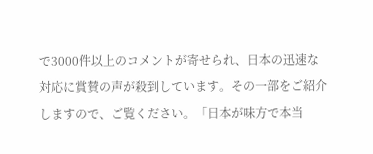で3000件以上のコメントが寄せられ、日本の迅速な対応に賞賛の声が殺到しています。その一部をご紹介しますので、ご覧ください。「日本が味方で本当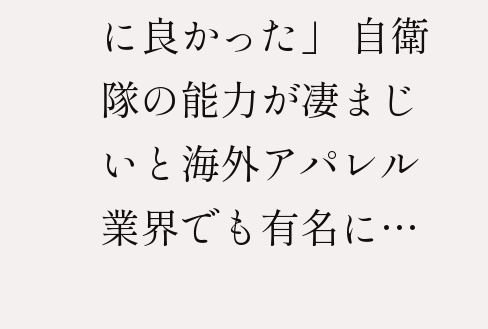に良かった」 自衛隊の能力が凄まじいと海外アパレル業界でも有名に…